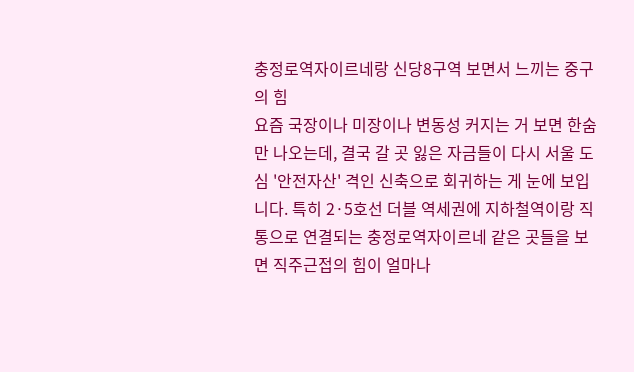충정로역자이르네랑 신당8구역 보면서 느끼는 중구의 힘
요즘 국장이나 미장이나 변동성 커지는 거 보면 한숨만 나오는데, 결국 갈 곳 잃은 자금들이 다시 서울 도심 '안전자산' 격인 신축으로 회귀하는 게 눈에 보입니다. 특히 2·5호선 더블 역세권에 지하철역이랑 직통으로 연결되는 충정로역자이르네 같은 곳들을 보면 직주근접의 힘이 얼마나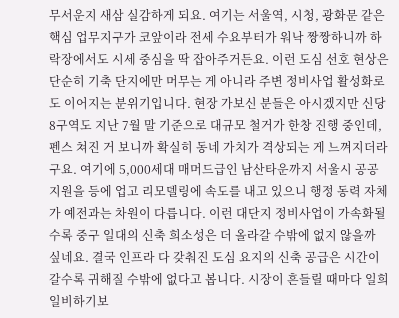무서운지 새삼 실감하게 되요. 여기는 서울역, 시청, 광화문 같은 핵심 업무지구가 코앞이라 전세 수요부터가 워낙 짱짱하니까 하락장에서도 시세 중심을 딱 잡아주거든요. 이런 도심 선호 현상은 단순히 기축 단지에만 머무는 게 아니라 주변 정비사업 활성화로도 이어지는 분위기입니다. 현장 가보신 분들은 아시겠지만 신당8구역도 지난 7월 말 기준으로 대규모 철거가 한창 진행 중인데, 펜스 쳐진 거 보니까 확실히 동네 가치가 격상되는 게 느껴지더라구요. 여기에 5,000세대 매머드급인 남산타운까지 서울시 공공지원을 등에 업고 리모델링에 속도를 내고 있으니 행정 동력 자체가 예전과는 차원이 다릅니다. 이런 대단지 정비사업이 가속화될수록 중구 일대의 신축 희소성은 더 올라갈 수밖에 없지 않을까 싶네요. 결국 인프라 다 갖춰진 도심 요지의 신축 공급은 시간이 갈수록 귀해질 수밖에 없다고 봅니다. 시장이 흔들릴 때마다 일희일비하기보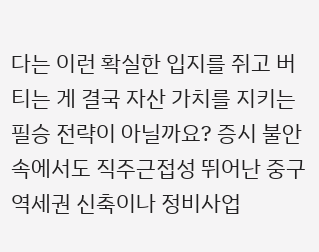다는 이런 확실한 입지를 쥐고 버티는 게 결국 자산 가치를 지키는 필승 전략이 아닐까요? 증시 불안 속에서도 직주근접성 뛰어난 중구 역세권 신축이나 정비사업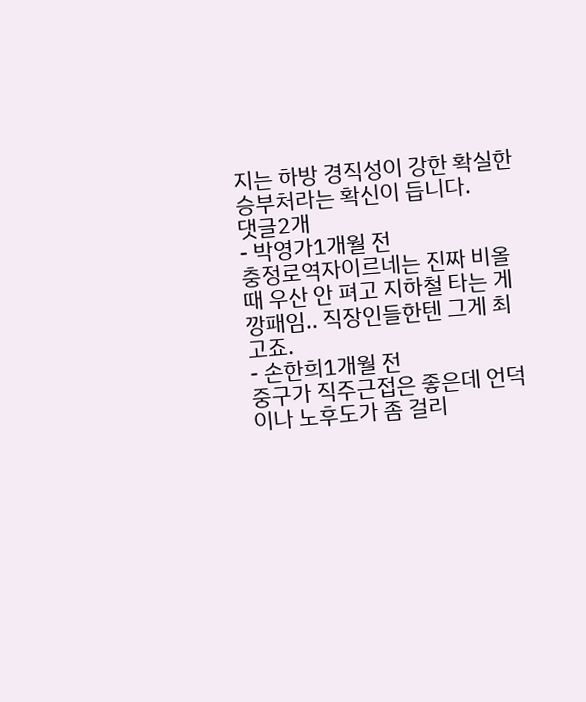지는 하방 경직성이 강한 확실한 승부처라는 확신이 듭니다.
댓글2개
- 박영가1개월 전
충정로역자이르네는 진짜 비올 때 우산 안 펴고 지하철 타는 게 깡패임.. 직장인들한텐 그게 최고죠.
- 손한희1개월 전
중구가 직주근접은 좋은데 언덕이나 노후도가 좀 걸리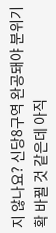지 않나요? 신당8구역 완공돼야 분위기 확 바뀔 것 같은데 아직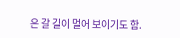은 갈 길이 멀어 보이기도 함.